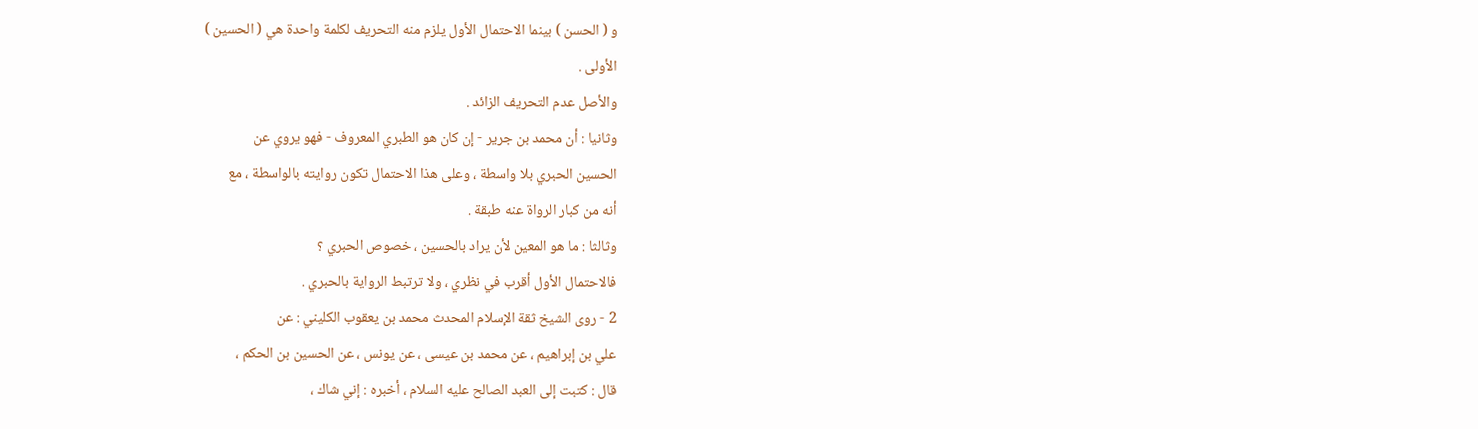و ( الحسن ) بينما الاحتمال الأول يلزم منه التحريف لكلمة واحدة هي ( الحسين )
الأولى .
والأصل عدم التحريف الزائد .
وثانيا : أن محمد بن جرير - إن كان هو الطبري المعروف - فهو يروي عن
الحسين الحبري بلا واسطة ، وعلى هذا الاحتمال تكون روايته بالواسطة ، مع
أنه من كبار الرواة عنه طبقة .
وثالثا : ما هو المعين لأن يراد بالحسين ، خصوص الحبري ؟
فالاحتمال الأول أقرب في نظري ، ولا ترتبط الرواية بالحبري .
2 - روى الشيخ ثقة الإسلام المحدث محمد بن يعقوب الكليني : عن
علي بن إبراهيم ، عن محمد بن عيسى ، عن يونس ، عن الحسين بن الحكم ،
قال : كتبت إلى العبد الصالح عليه السلام ، أخبره : إني شاك ،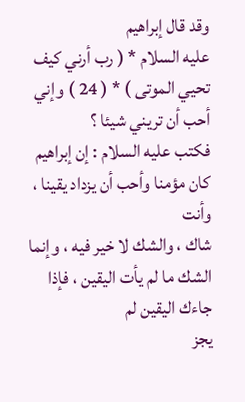وقد قال إبراهيم
عليه السلام * ( رب أرني كيف تحيي الموتى ) * ( 24 ) وإني أحب أن تريني شيئا ؟
فكتب عليه السلام : إن إبراهيم كان مؤمنا وأحب أن يزداد يقينا ، وأنت
شاك ، والشك لا خير فيه ، وإنما الشك ما لم يأت اليقين ، فإذا جاءك اليقين لم
يجز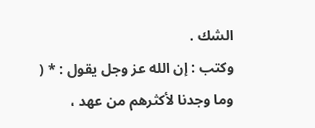الشك .
وكتب : إن الله عز وجل يقول : * ( وما وجدنا لأكثرهم من عهد ،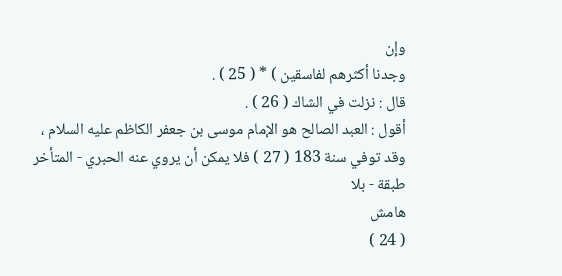وإن
وجدنا أكثرهم لفاسقين ) * ( 25 ) .
قال : نزلت في الشاك ( 26 ) .
أقول : العبد الصالح هو الإمام موسى بن جعفر الكاظم عليه السلام ،
وقد توفي سنة 183 ( 27 ) فلا يمكن أن يروي عنه الحبري - المتأخر طبقة - بلا
هامش
( 24 )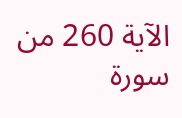الآية 260 من سورة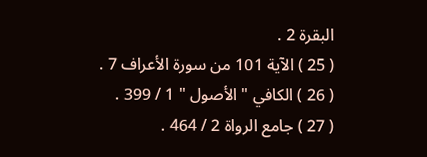البقرة 2 .
( 25 ) الآية 101 من سورة الأعراف 7 .
( 26 ) الكافي " الأصول " 1 / 399 .
( 27 ) جامع الرواة 2 / 464 .